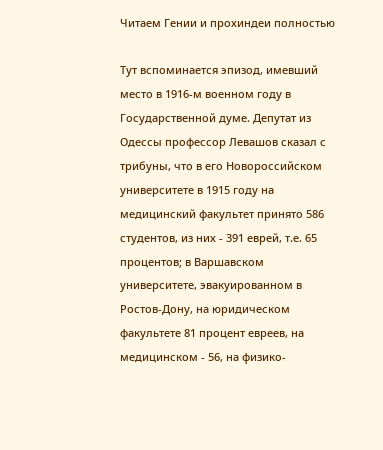Читаем Гении и прохиндеи полностью

Тут вспоминается эпизод, имевший место в 1916-м военном году в Государственной думе. Депутат из Одессы профессор Левашов сказал с трибуны, что в его Новороссийском университете в 1915 году на медицинский факультет принято 586 студентов, из них - 391 еврей, т.е. 65 процентов; в Варшавском университете, эвакуированном в Ростов-Дону, на юридическом факультете 81 процент евреев, на медицинском - 56, на физико-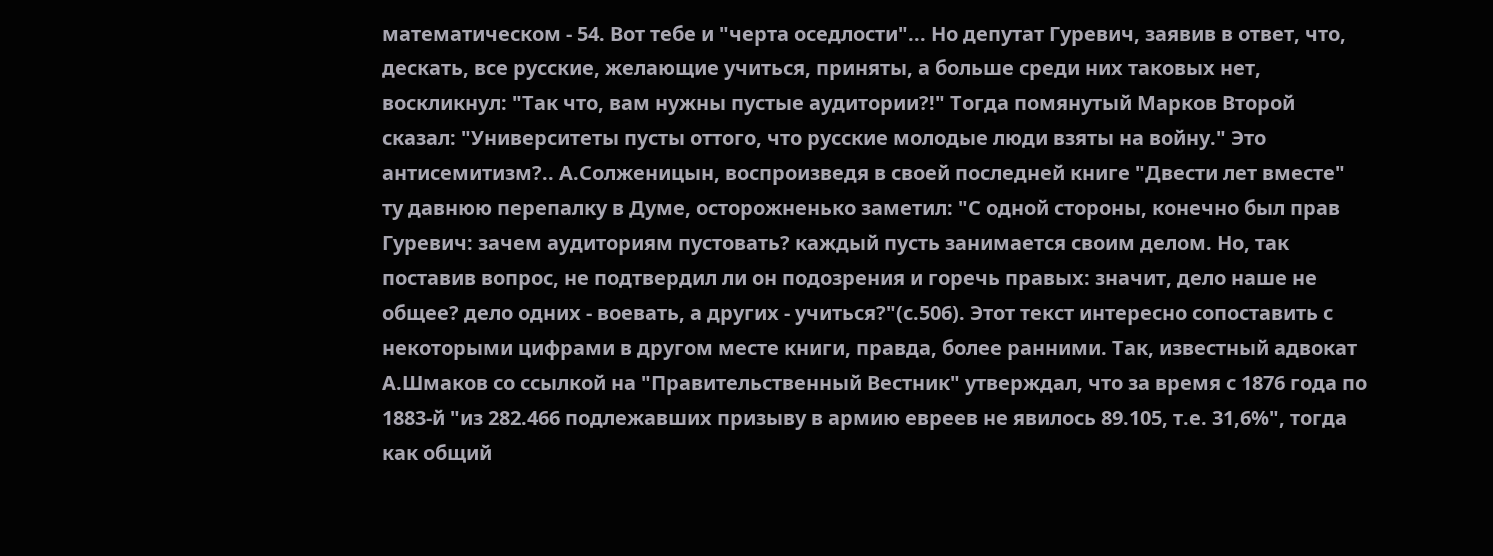математическом - 54. Вот тебе и "черта оседлости"... Но депутат Гуревич, заявив в ответ, что, дескать, все русские, желающие учиться, приняты, а больше среди них таковых нет, воскликнул: "Так что, вам нужны пустые аудитории?!" Тогда помянутый Марков Второй сказал: "Университеты пусты оттого, что русские молодые люди взяты на войну." Это антисемитизм?.. А.Солженицын, воспроизведя в своей последней книге "Двести лет вместе" ту давнюю перепалку в Думе, осторожненько заметил: "С одной стороны, конечно был прав Гуревич: зачем аудиториям пустовать? каждый пусть занимается своим делом. Но, так поставив вопрос, не подтвердил ли он подозрения и горечь правых: значит, дело наше не общее? дело одних - воевать, а других - учиться?"(с.506). Этот текст интересно сопоставить с некоторыми цифрами в другом месте книги, правда, более ранними. Так, известный адвокат А.Шмаков со ссылкой на "Правительственный Вестник" утверждал, что за время с 1876 года по 1883-й "из 282.466 подлежавших призыву в армию евреев не явилось 89.105, т.е. 31,6%", тогда как общий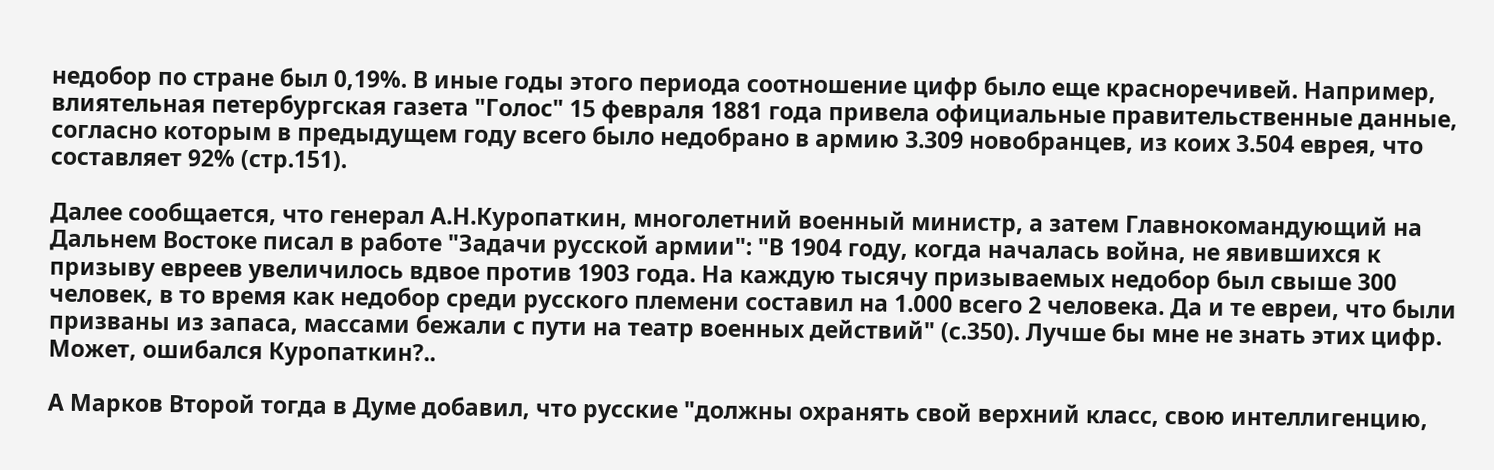недобор по стране был 0,19%. В иные годы этого периода соотношение цифр было еще красноречивей. Например, влиятельная петербургская газета "Голос" 15 февраля 1881 года привела официальные правительственные данные, согласно которым в предыдущем году всего было недобрано в армию 3.309 новобранцев, из коих 3.504 еврея, что составляет 92% (стр.151).

Далее сообщается, что генерал А.Н.Куропаткин, многолетний военный министр, а затем Главнокомандующий на Дальнем Востоке писал в работе "Задачи русской армии": "В 1904 году, когда началась война, не явившихся к призыву евреев увеличилось вдвое против 1903 года. На каждую тысячу призываемых недобор был свыше 300 человек, в то время как недобор среди русского племени составил на 1.000 всего 2 человека. Да и те евреи, что были призваны из запаса, массами бежали с пути на театр военных действий" (с.350). Лучше бы мне не знать этих цифр. Может, ошибался Куропаткин?..

А Марков Второй тогда в Думе добавил, что русские "должны охранять свой верхний класс, свою интеллигенцию,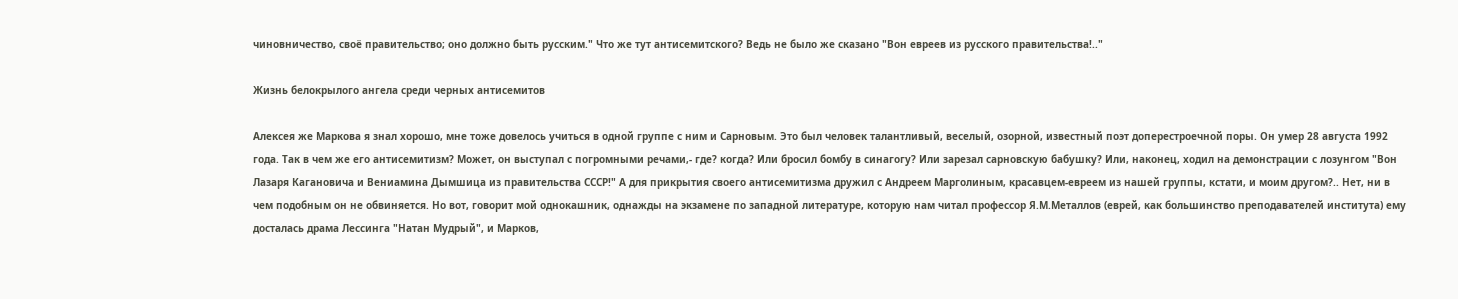чиновничество, своё правительство; оно должно быть русским." Что же тут антисемитского? Ведь не было же сказано "Вон евреев из русского правительства!.."

Жизнь белокрылого ангела среди черных антисемитов

Алексея же Маркова я знал хорошо, мне тоже довелось учиться в одной группе с ним и Сарновым. Это был человек талантливый, веселый, озорной, известный поэт доперестроечной поры. Он умер 28 августа 1992 года. Так в чем же его антисемитизм? Может, он выступал с погромными речами,- где? когда? Или бросил бомбу в синагогу? Или зарезал сарновскую бабушку? Или, наконец, ходил на демонстрации с лозунгом "Вон Лазаря Кагановича и Вениамина Дымшица из правительства СССР!" А для прикрытия своего антисемитизма дружил с Андреем Марголиным, красавцем-евреем из нашей группы, кстати, и моим другом?.. Нет, ни в чем подобным он не обвиняется. Но вот, говорит мой однокашник, однажды на экзамене по западной литературе, которую нам читал профессор Я.М.Металлов (еврей, как большинство преподавателей института) ему досталась драма Лессинга "Натан Мудрый", и Марков,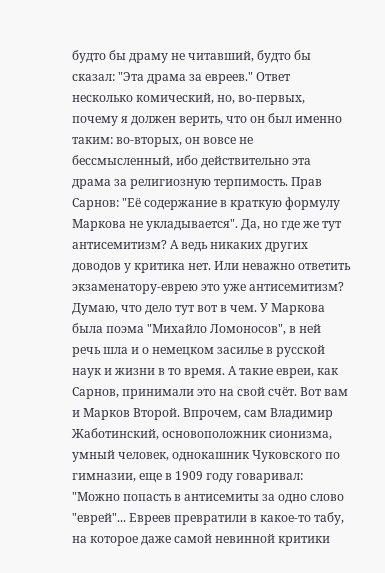будто бы драму не читавший, будто бы сказал: "Эта драма за евреев." Ответ несколько комический, но, во-первых, почему я должен верить, что он был именно таким: во-вторых, он вовсе не бессмысленный, ибо действительно эта драма за религиозную терпимость. Прав Сарнов: "Её содержание в краткую формулу Маркова не укладывается". Да, но где же тут антисемитизм? А ведь никаких других доводов у критика нет. Или неважно ответить экзаменатору-еврею это уже антисемитизм? Думаю, что дело тут вот в чем. У Маркова была поэма "Михайло Ломоносов", в ней речь шла и о немецком засилье в русской наук и жизни в то время. А такие евреи, как Сарнов, принимали это на свой счёт. Вот вам и Марков Второй. Впрочем, сам Владимир Жаботинский, основоположник сионизма, умный человек, однокашник Чуковского по гимназии, еще в 1909 году говаривал: "Можно попасть в антисемиты за одно слово "еврей"... Евреев превратили в какое-то табу, на которое даже самой невинной критики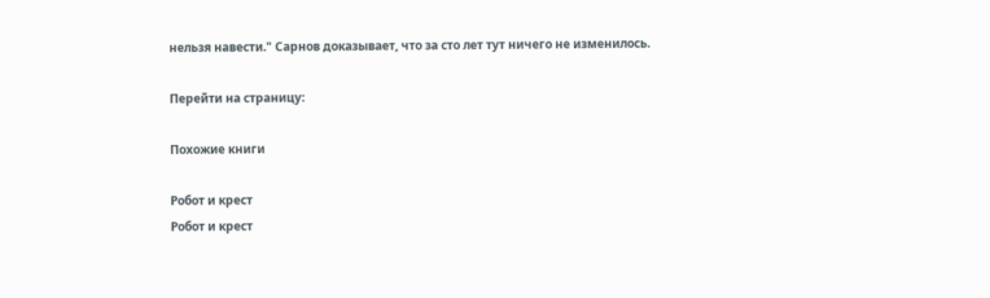нельзя навести." Сарнов доказывает, что за сто лет тут ничего не изменилось.

Перейти на страницу:

Похожие книги

Робот и крест
Робот и крест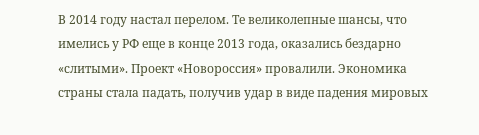В 2014 году настал перелом. Те великолепные шансы, что имелись у РФ еще в конце 2013 года, оказались бездарно «слитыми». Проект «Новороссия» провалили. Экономика страны стала падать, получив удар в виде падения мировых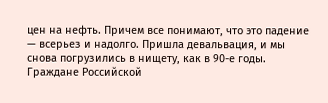цен на нефть. Причем все понимают, что это падение — всерьез и надолго. Пришла девальвация, и мы снова погрузились в нищету, как в 90-е годы. Граждане Российской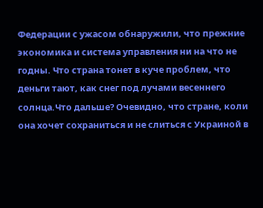Федерации с ужасом обнаружили, что прежние экономика и система управления ни на что не годны. Что страна тонет в куче проблем, что деньги тают, как снег под лучами весеннего солнца.Что дальше? Очевидно, что стране, коли она хочет сохраниться и не слиться с Украиной в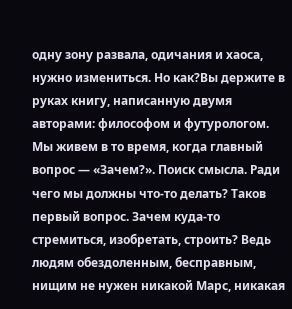одну зону развала, одичания и хаоса, нужно измениться. Но как?Вы держите в руках книгу, написанную двумя авторами: философом и футурологом. Мы живем в то время, когда главный вопрос — «Зачем?». Поиск смысла. Ради чего мы должны что-то делать? Таков первый вопрос. Зачем куда-то стремиться, изобретать, строить? Ведь людям обездоленным, бесправным, нищим не нужен никакой Марс, никакая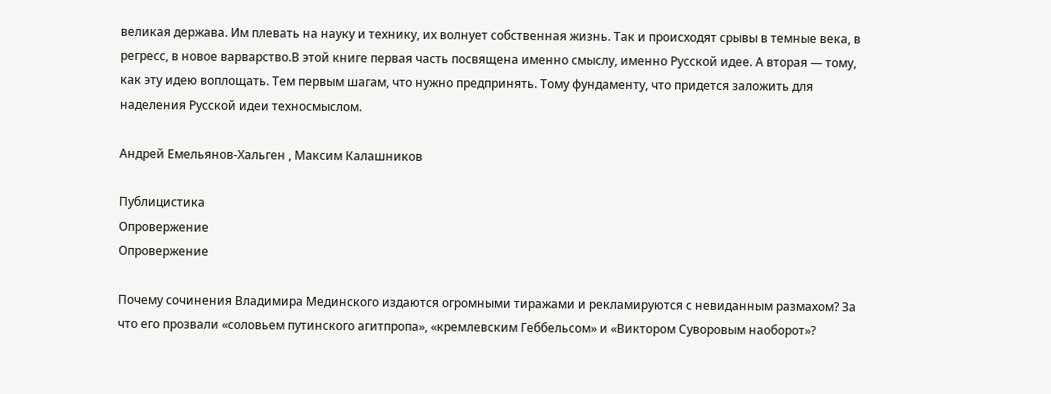великая держава. Им плевать на науку и технику, их волнует собственная жизнь. Так и происходят срывы в темные века, в регресс, в новое варварство.В этой книге первая часть посвящена именно смыслу, именно Русской идее. А вторая — тому, как эту идею воплощать. Тем первым шагам, что нужно предпринять. Тому фундаменту, что придется заложить для наделения Русской идеи техносмыслом.

Андрей Емельянов-Хальген , Максим Калашников

Публицистика
Опровержение
Опровержение

Почему сочинения Владимира Мединского издаются огромными тиражами и рекламируются с невиданным размахом? За что его прозвали «соловьем путинского агитпропа», «кремлевским Геббельсом» и «Виктором Суворовым наоборот»?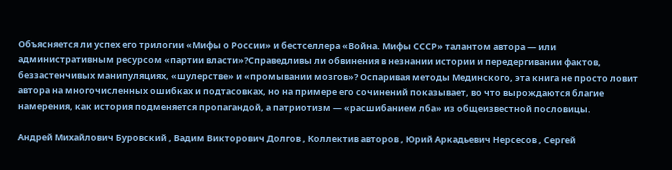Объясняется ли успех его трилогии «Мифы о России» и бестселлера «Война. Мифы СССР» талантом автора — или административным ресурсом «партии власти»?Справедливы ли обвинения в незнании истории и передергивании фактов, беззастенчивых манипуляциях, «шулерстве» и «промывании мозгов»? Оспаривая методы Мединского, эта книга не просто ловит автора на многочисленных ошибках и подтасовках, но на примере его сочинений показывает, во что вырождаются благие намерения, как история подменяется пропагандой, а патриотизм — «расшибанием лба» из общеизвестной пословицы.

Андрей Михайлович Буровский , Вадим Викторович Долгов , Коллектив авторов , Юрий Аркадьевич Нерсесов , Сергей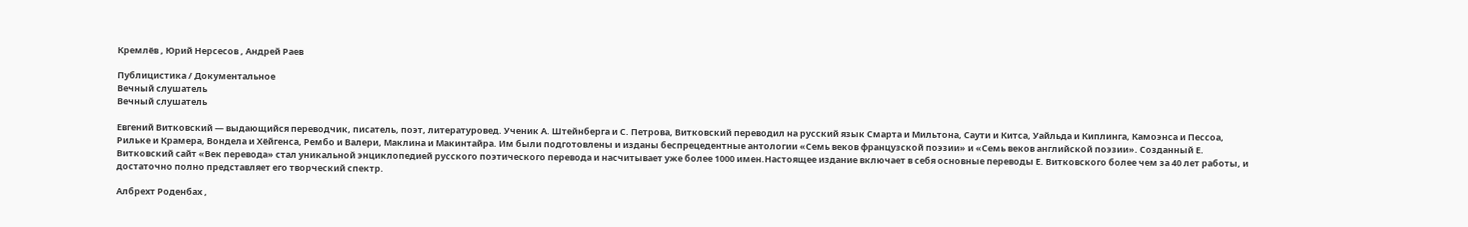Кремлёв , Юрий Нерсесов , Андрей Раев

Публицистика / Документальное
Вечный слушатель
Вечный слушатель

Евгений Витковский — выдающийся переводчик, писатель, поэт, литературовед. Ученик А. Штейнберга и С. Петрова, Витковский переводил на русский язык Смарта и Мильтона, Саути и Китса, Уайльда и Киплинга, Камоэнса и Пессоа, Рильке и Крамера, Вондела и Хёйгенса, Рембо и Валери, Маклина и Макинтайра. Им были подготовлены и изданы беспрецедентные антологии «Семь веков французской поэзии» и «Семь веков английской поэзии». Созданный Е. Витковский сайт «Век перевода» стал уникальной энциклопедией русского поэтического перевода и насчитывает уже более 1000 имен.Настоящее издание включает в себя основные переводы Е. Витковского более чем за 40 лет работы, и достаточно полно представляет его творческий спектр.

Албрехт Роденбах ,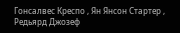Гонсалвес Креспо , Ян Янсон Стартер , Редьярд Джозеф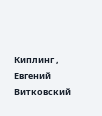Киплинг , Евгений Витковский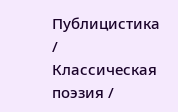Публицистика / Классическая поэзия /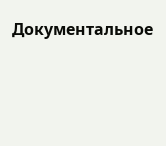Документальное